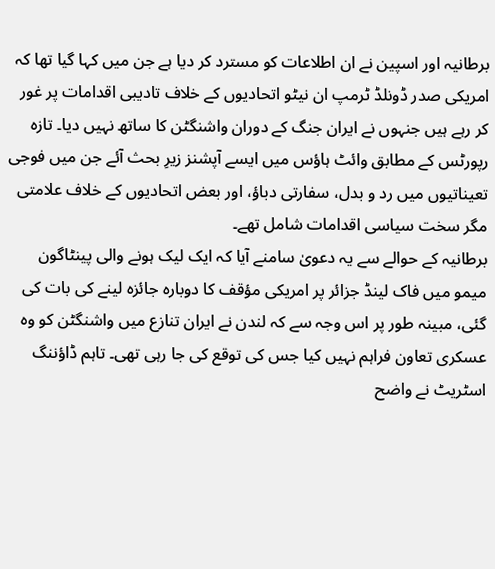برطانیہ اور اسپین نے ان اطلاعات کو مسترد کر دیا ہے جن میں کہا گیا تھا کہ امریکی صدر ڈونلڈ ٹرمپ ان نیٹو اتحادیوں کے خلاف تادیبی اقدامات پر غور کر رہے ہیں جنہوں نے ایران جنگ کے دوران واشنگٹن کا ساتھ نہیں دیا۔ تازہ رپورٹس کے مطابق وائٹ ہاؤس میں ایسے آپشنز زیرِ بحث آئے جن میں فوجی تعیناتیوں میں رد و بدل، سفارتی دباؤ، اور بعض اتحادیوں کے خلاف علامتی مگر سخت سیاسی اقدامات شامل تھے۔
برطانیہ کے حوالے سے یہ دعویٰ سامنے آیا کہ ایک لیک ہونے والی پینٹاگون میمو میں فاک لینڈ جزائر پر امریکی مؤقف کا دوبارہ جائزہ لینے کی بات کی گئی، مبینہ طور پر اس وجہ سے کہ لندن نے ایران تنازع میں واشنگٹن کو وہ عسکری تعاون فراہم نہیں کیا جس کی توقع کی جا رہی تھی۔ تاہم ڈاؤننگ اسٹریٹ نے واضح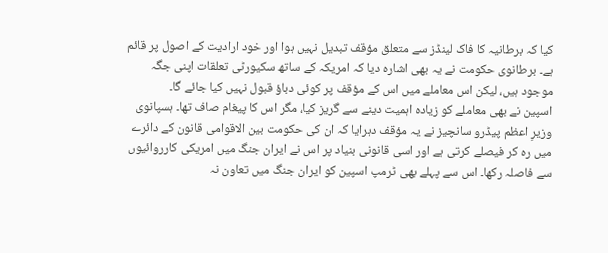کیا کہ برطانیہ کا فاک لینڈز سے متعلق مؤقف تبدیل نہیں ہوا اور خود ارادیت کے اصول پر قائم ہے۔ برطانوی حکومت نے یہ بھی اشارہ دیا کہ امریکہ کے ساتھ سکیورٹی تعلقات اپنی جگہ موجود ہیں، لیکن اس معاملے میں اس کے مؤقف پر کوئی دباؤ قبول نہیں کیا جائے گا۔
اسپین نے بھی معاملے کو زیادہ اہمیت دینے سے گریز کیا، مگر اس کا پیغام صاف تھا۔ ہسپانوی وزیرِ اعظم پیڈرو سانچیز نے یہ مؤقف دہرایا کہ ان کی حکومت بین الاقوامی قانون کے دائرے میں رہ کر فیصلے کرتی ہے اور اسی قانونی بنیاد پر اس نے ایران جنگ میں امریکی کارروائیوں سے فاصلہ رکھا۔ اس سے پہلے بھی ٹرمپ اسپین کو ایران جنگ میں تعاون نہ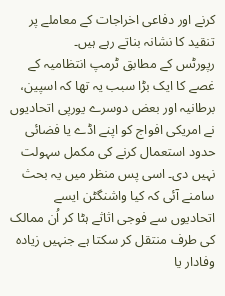کرنے اور دفاعی اخراجات کے معاملے پر تنقید کا نشانہ بناتے رہے ہیں۔
رپورٹس کے مطابق ٹرمپ انتظامیہ کے غصے کا ایک بڑا سبب یہ تھا کہ اسپین، برطانیہ اور بعض دوسرے یورپی اتحادیوں نے امریکی افواج کو اپنے اڈے یا فضائی حدود استعمال کرنے کی مکمل سہولت نہیں دی۔ اسی پس منظر میں یہ بحث سامنے آئی کہ کیا واشنگٹن ایسے اتحادیوں سے فوجی اثاثے ہٹا کر اُن ممالک کی طرف منتقل کر سکتا ہے جنہیں زیادہ وفادار یا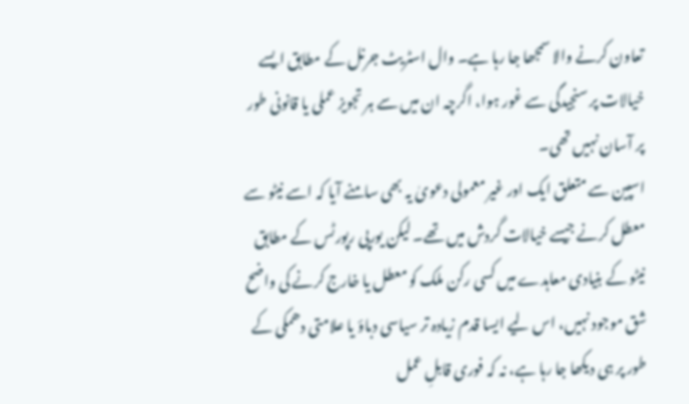تعاون کرنے والا سمجھا جا رہا ہے۔ وال اسٹریٹ جرنل کے مطابق ایسے خیالات پر سنجیدگی سے غور ہوا، اگرچہ ان میں سے ہر تجویز عملی یا قانونی طور پر آسان نہیں تھی۔
اسپین سے متعلق ایک اور غیر معمولی دعویٰ یہ بھی سامنے آیا کہ اسے نیٹو سے معطل کرنے جیسے خیالات گردش میں تھے۔ لیکن یورپی رپورٹس کے مطابق نیٹو کے بنیادی معاہدے میں کسی رکن ملک کو معطل یا خارج کرنے کی واضح شق موجود نہیں، اس لیے ایسا قدم زیادہ تر سیاسی دباؤ یا علامتی دھمکی کے طور پر ہی دیکھا جا رہا ہے، نہ کہ فوری قابلِ عمل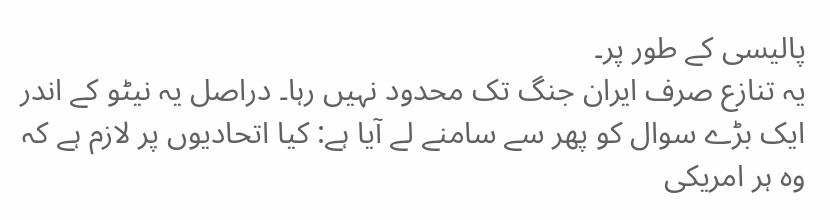پالیسی کے طور پر۔
یہ تنازع صرف ایران جنگ تک محدود نہیں رہا۔ دراصل یہ نیٹو کے اندر ایک بڑے سوال کو پھر سے سامنے لے آیا ہے: کیا اتحادیوں پر لازم ہے کہ وہ ہر امریکی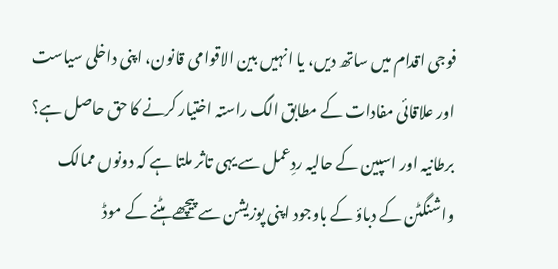فوجی اقدام میں ساتھ دیں، یا انہیں بین الاقوامی قانون، اپنی داخلی سیاست اور علاقائی مفادات کے مطابق الگ راستہ اختیار کرنے کا حق حاصل ہے؟ برطانیہ اور اسپین کے حالیہ ردِعمل سے یہی تاثر ملتا ہے کہ دونوں ممالک واشنگٹن کے دباؤ کے باوجود اپنی پوزیشن سے پیچھے ہٹنے کے موڈ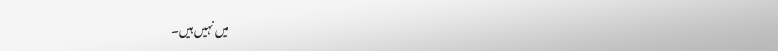میں نہیں ہیں۔